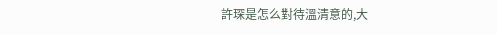許琛是怎么對待溫清意的,大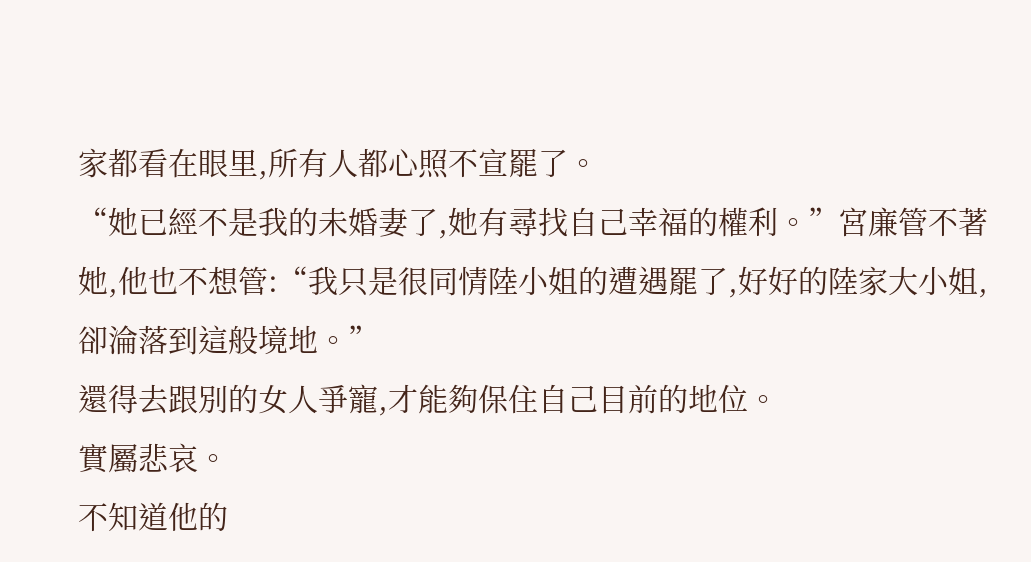家都看在眼里,所有人都心照不宣罷了。
“她已經不是我的未婚妻了,她有尋找自己幸福的權利。”宮廉管不著她,他也不想管:“我只是很同情陸小姐的遭遇罷了,好好的陸家大小姐,卻淪落到這般境地。”
還得去跟別的女人爭寵,才能夠保住自己目前的地位。
實屬悲哀。
不知道他的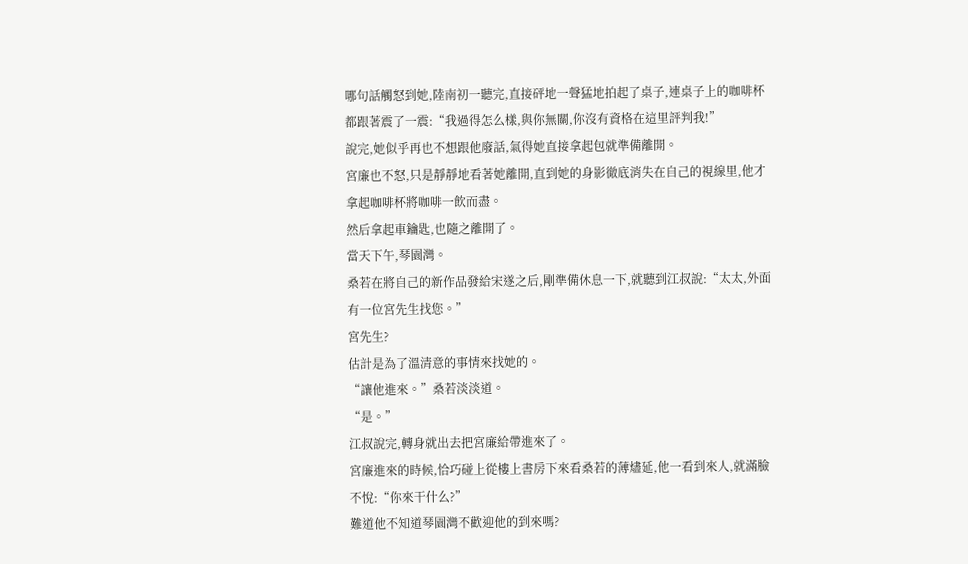哪句話觸怒到她,陸南初一聽完,直接砰地一聲猛地拍起了桌子,連桌子上的咖啡杯都跟著震了一震:“我過得怎么樣,與你無關,你沒有資格在這里評判我!”
說完,她似乎再也不想跟他廢話,氣得她直接拿起包就準備離開。
宮廉也不怒,只是靜靜地看著她離開,直到她的身影徹底消失在自己的視線里,他才拿起咖啡杯將咖啡一飲而盡。
然后拿起車鑰匙,也隨之離開了。
當天下午,琴園灣。
桑若在將自己的新作品發給宋遂之后,剛準備休息一下,就聽到江叔說:“太太,外面有一位宮先生找您。”
宮先生?
估計是為了溫清意的事情來找她的。
“讓他進來。”桑若淡淡道。
“是。”
江叔說完,轉身就出去把宮廉給帶進來了。
宮廉進來的時候,恰巧碰上從樓上書房下來看桑若的薄燼延,他一看到來人,就滿臉不悅:“你來干什么?”
難道他不知道琴園灣不歡迎他的到來嗎?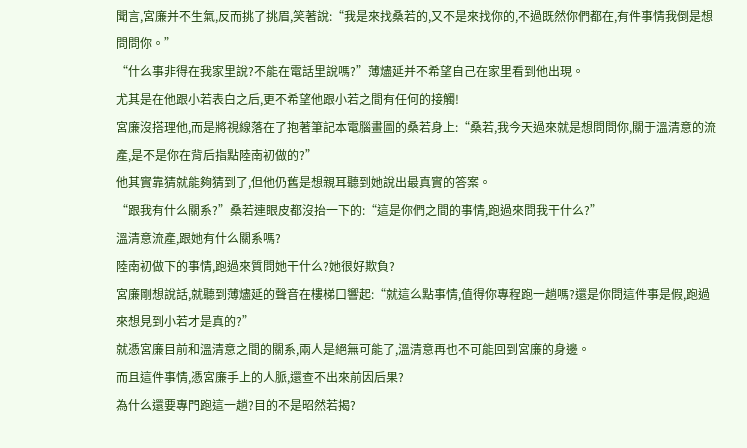聞言,宮廉并不生氣,反而挑了挑眉,笑著說:“我是來找桑若的,又不是來找你的,不過既然你們都在,有件事情我倒是想問問你。”
“什么事非得在我家里說?不能在電話里說嗎?”薄燼延并不希望自己在家里看到他出現。
尤其是在他跟小若表白之后,更不希望他跟小若之間有任何的接觸!
宮廉沒搭理他,而是將視線落在了抱著筆記本電腦畫圖的桑若身上:“桑若,我今天過來就是想問問你,關于溫清意的流產,是不是你在背后指點陸南初做的?”
他其實靠猜就能夠猜到了,但他仍舊是想親耳聽到她說出最真實的答案。
“跟我有什么關系?”桑若連眼皮都沒抬一下的:“這是你們之間的事情,跑過來問我干什么?”
溫清意流產,跟她有什么關系嗎?
陸南初做下的事情,跑過來質問她干什么?她很好欺負?
宮廉剛想說話,就聽到薄燼延的聲音在樓梯口響起:“就這么點事情,值得你專程跑一趟嗎?還是你問這件事是假,跑過來想見到小若才是真的?”
就憑宮廉目前和溫清意之間的關系,兩人是絕無可能了,溫清意再也不可能回到宮廉的身邊。
而且這件事情,憑宮廉手上的人脈,還查不出來前因后果?
為什么還要專門跑這一趟?目的不是昭然若揭?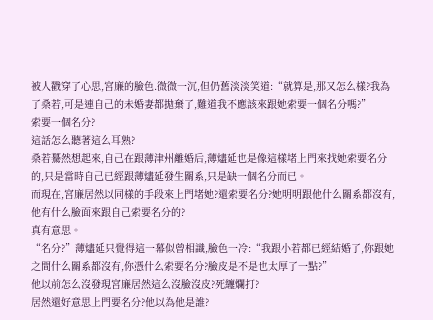被人戳穿了心思,宮廉的臉色.微微一沉,但仍舊淡淡笑道:“就算是,那又怎么樣?我為了桑若,可是連自己的未婚妻都拋棄了,難道我不應該來跟她索要一個名分嗎?”
索要一個名分?
這話怎么聽著這么耳熟?
桑若驀然想起來,自己在跟薄津州離婚后,薄燼延也是像這樣堵上門來找她索要名分的,只是當時自己已經跟薄燼延發生關系,只是缺一個名分而已。
而現在,宮廉居然以同樣的手段來上門堵她?還索要名分?她明明跟他什么關系都沒有,他有什么臉面來跟自己索要名分的?
真有意思。
“名分?”薄燼延只覺得這一幕似曾相識,臉色一冷:“我跟小若都已經結婚了,你跟她之間什么關系都沒有,你憑什么索要名分?臉皮是不是也太厚了一點?”
他以前怎么沒發現宮廉居然這么沒臉沒皮?死纏爛打?
居然還好意思上門要名分?他以為他是誰?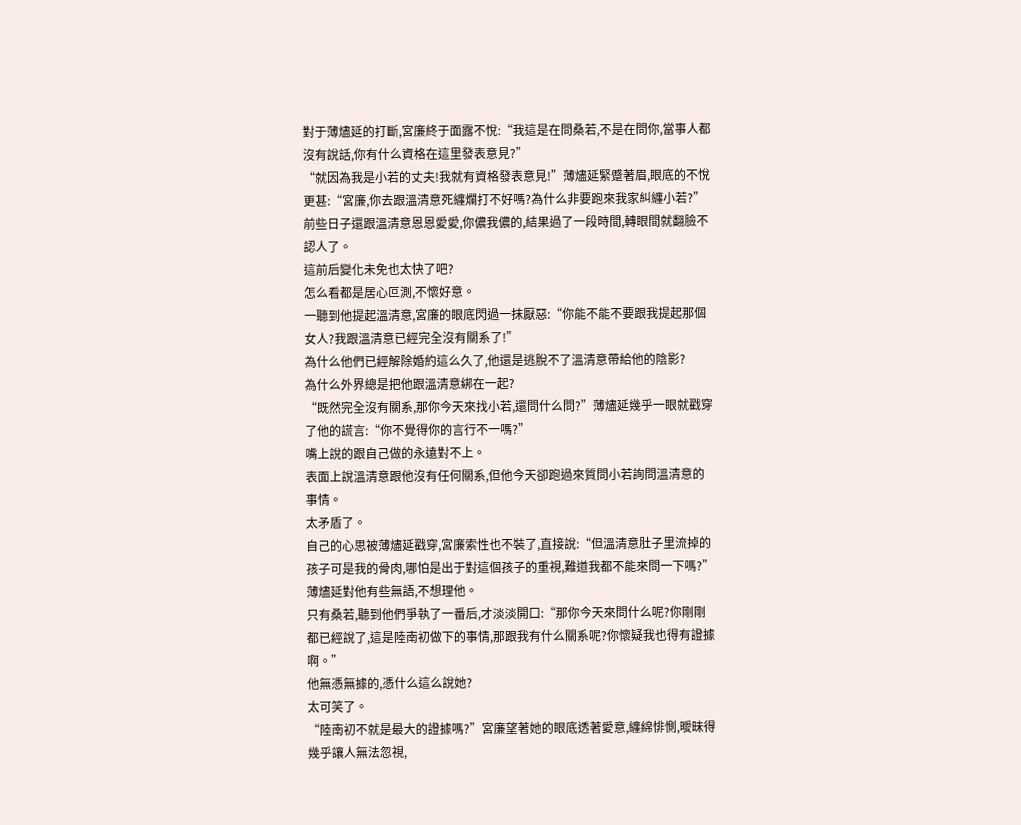對于薄燼延的打斷,宮廉終于面露不悅:“我這是在問桑若,不是在問你,當事人都沒有說話,你有什么資格在這里發表意見?”
“就因為我是小若的丈夫!我就有資格發表意見!”薄燼延緊蹙著眉,眼底的不悅更甚:“宮廉,你去跟溫清意死纏爛打不好嗎?為什么非要跑來我家糾纏小若?”
前些日子還跟溫清意恩恩愛愛,你儂我儂的,結果過了一段時間,轉眼間就翻臉不認人了。
這前后變化未免也太快了吧?
怎么看都是居心叵測,不懷好意。
一聽到他提起溫清意,宮廉的眼底閃過一抹厭惡:“你能不能不要跟我提起那個女人?我跟溫清意已經完全沒有關系了!”
為什么他們已經解除婚約這么久了,他還是逃脫不了溫清意帶給他的陰影?
為什么外界總是把他跟溫清意綁在一起?
“既然完全沒有關系,那你今天來找小若,還問什么問?”薄燼延幾乎一眼就戳穿了他的謊言:“你不覺得你的言行不一嗎?”
嘴上說的跟自己做的永遠對不上。
表面上說溫清意跟他沒有任何關系,但他今天卻跑過來質問小若詢問溫清意的事情。
太矛盾了。
自己的心思被薄燼延戳穿,宮廉索性也不裝了,直接說:“但溫清意肚子里流掉的孩子可是我的骨肉,哪怕是出于對這個孩子的重視,難道我都不能來問一下嗎?”
薄燼延對他有些無語,不想理他。
只有桑若,聽到他們爭執了一番后,才淡淡開口:“那你今天來問什么呢?你剛剛都已經說了,這是陸南初做下的事情,那跟我有什么關系呢?你懷疑我也得有證據啊。”
他無憑無據的,憑什么這么說她?
太可笑了。
“陸南初不就是最大的證據嗎?”宮廉望著她的眼底透著愛意,纏綿悱惻,曖昧得幾乎讓人無法忽視,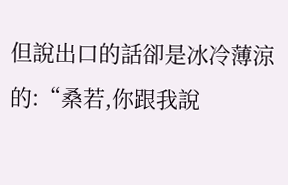但說出口的話卻是冰冷薄涼的:“桑若,你跟我說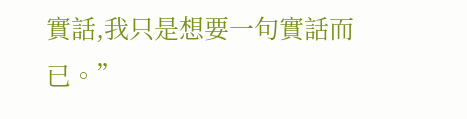實話,我只是想要一句實話而已。”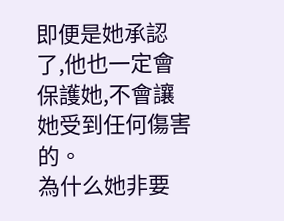即便是她承認了,他也一定會保護她,不會讓她受到任何傷害的。
為什么她非要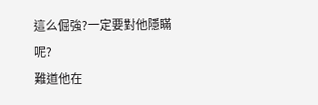這么倔強?一定要對他隱瞞呢?
難道他在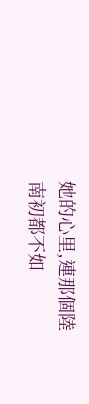她的心里,連那個陸南初都不如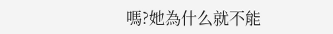嗎?她為什么就不能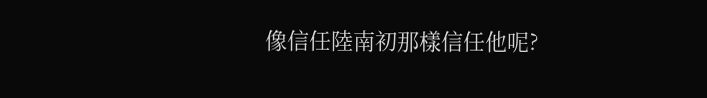像信任陸南初那樣信任他呢?